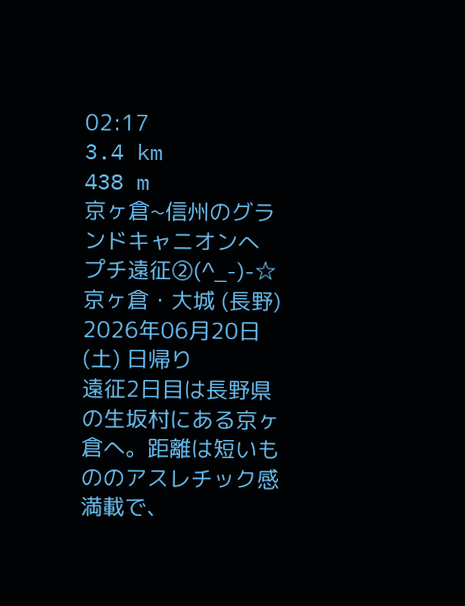02:17
3.4 km
438 m
京ヶ倉~信州のグランドキャニオンへ プチ遠征②(^_-)-☆
京ヶ倉・大城 (長野)
2026年06月20日(土) 日帰り
遠征2日目は長野県の生坂村にある京ヶ倉へ。距離は短いもののアスレチック感満載で、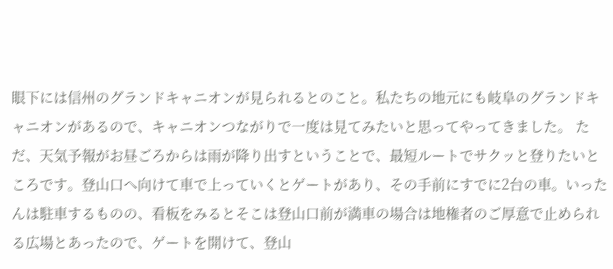眼下には信州のグランドキャニオンが見られるとのこと。私たちの地元にも岐阜のグランドキャニオンがあるので、キャニオンつながりで一度は見てみたいと思ってやってきました。 ただ、天気予報がお昼ごろからは雨が降り出すということで、最短ルートでサクッと登りたいところです。登山口へ向けて車で上っていくとゲートがあり、その手前にすでに2台の車。いったんは駐車するものの、看板をみるとそこは登山口前が満車の場合は地権者のご厚意で止められる広場とあったので、ゲートを開けて、登山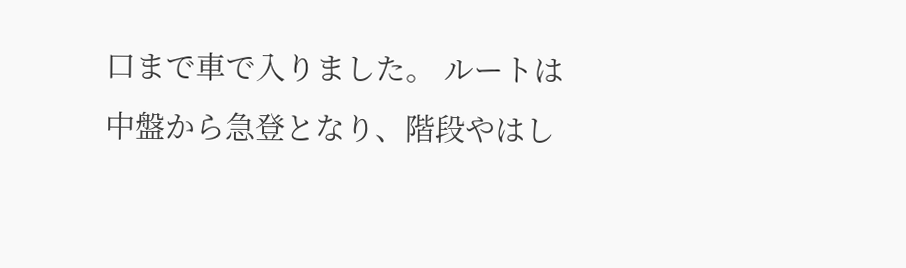口まで車で入りました。 ルートは中盤から急登となり、階段やはし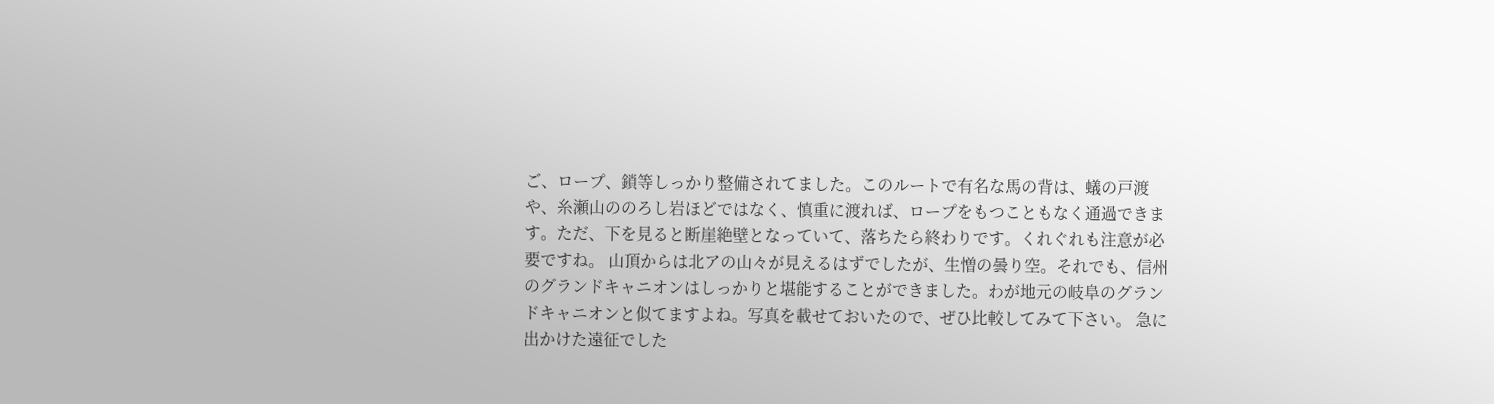ご、ロープ、鎖等しっかり整備されてました。このルートで有名な馬の背は、蟻の戸渡や、糸瀬山ののろし岩ほどではなく、慎重に渡れば、ロープをもつこともなく通過できます。ただ、下を見ると断崖絶壁となっていて、落ちたら終わりです。くれぐれも注意が必要ですね。 山頂からは北アの山々が見えるはずでしたが、生憎の曇り空。それでも、信州のグランドキャニオンはしっかりと堪能することができました。わが地元の岐阜のグランドキャニオンと似てますよね。写真を載せておいたので、ぜひ比較してみて下さい。 急に出かけた遠征でした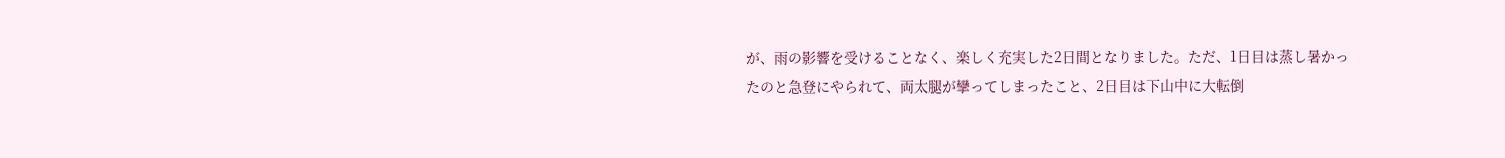が、雨の影響を受けることなく、楽しく充実した2日間となりました。ただ、1日目は蒸し暑かったのと急登にやられて、両太腿が攣ってしまったこと、2日目は下山中に大転倒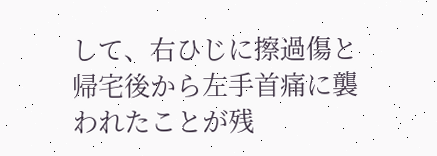して、右ひじに擦過傷と帰宅後から左手首痛に襲われたことが残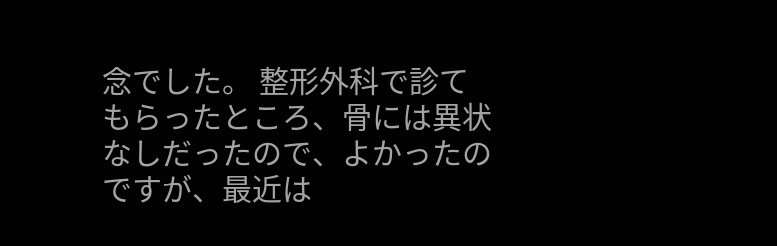念でした。 整形外科で診てもらったところ、骨には異状なしだったので、よかったのですが、最近は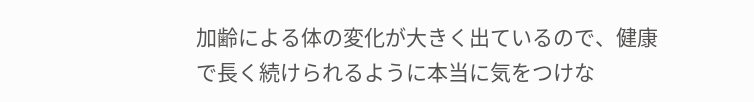加齢による体の変化が大きく出ているので、健康で長く続けられるように本当に気をつけな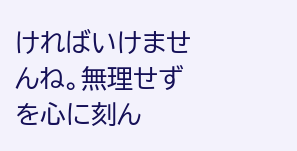ければいけませんね。無理せずを心に刻ん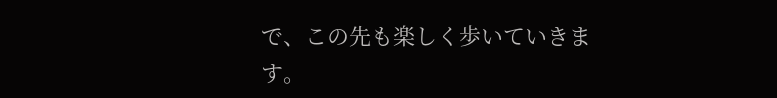で、この先も楽しく歩いていきます。